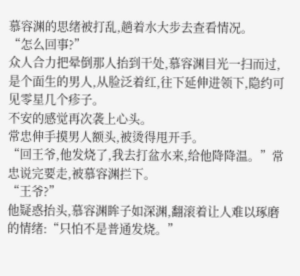慕容渊的思绪被打乱,趟着水大步去查看情况。
“怎么回事?”
众人合力把晕倒那人抬到干处,慕容渊目光一扫而过,是个面生的男人,从脸泛着红,往下延伸进领下,隐约可见零星几个疹子。
不安的感觉再次袭上心头。
常忠伸手摸男人额头,被烫得甩开手。
“回王爷,他发烧了,我去打盆水来,给他降降温。”常忠说完要走,被慕容渊拦下。
“王爷?”
他疑惑抬头,慕容渊眸子如深渊,翻滚着让人难以琢磨的情绪:“只怕不是普通发烧。”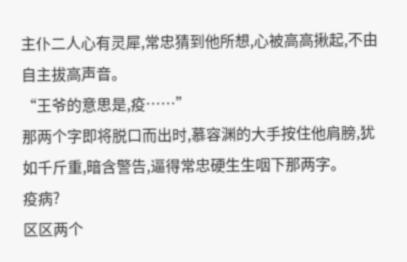主仆二人心有灵犀,常忠猜到他所想,心被高高揪起,不由自主拔高声音。
“王爷的意思是,疫……”
那两个字即将脱口而出时,慕容渊的大手按住他肩膀,犹如千斤重,暗含警告,逼得常忠硬生生咽下那两字。
疫病?
区区两个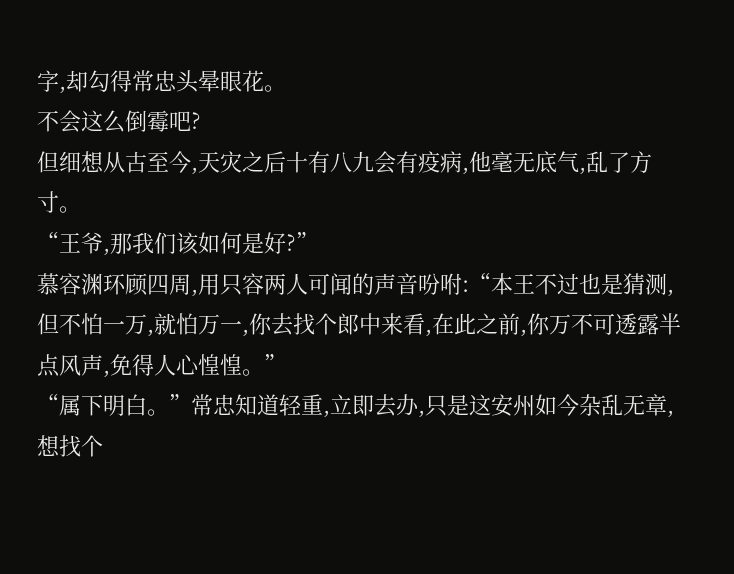字,却勾得常忠头晕眼花。
不会这么倒霉吧?
但细想从古至今,天灾之后十有八九会有疫病,他毫无底气,乱了方寸。
“王爷,那我们该如何是好?”
慕容渊环顾四周,用只容两人可闻的声音吩咐:“本王不过也是猜测,但不怕一万,就怕万一,你去找个郎中来看,在此之前,你万不可透露半点风声,免得人心惶惶。”
“属下明白。”常忠知道轻重,立即去办,只是这安州如今杂乱无章,想找个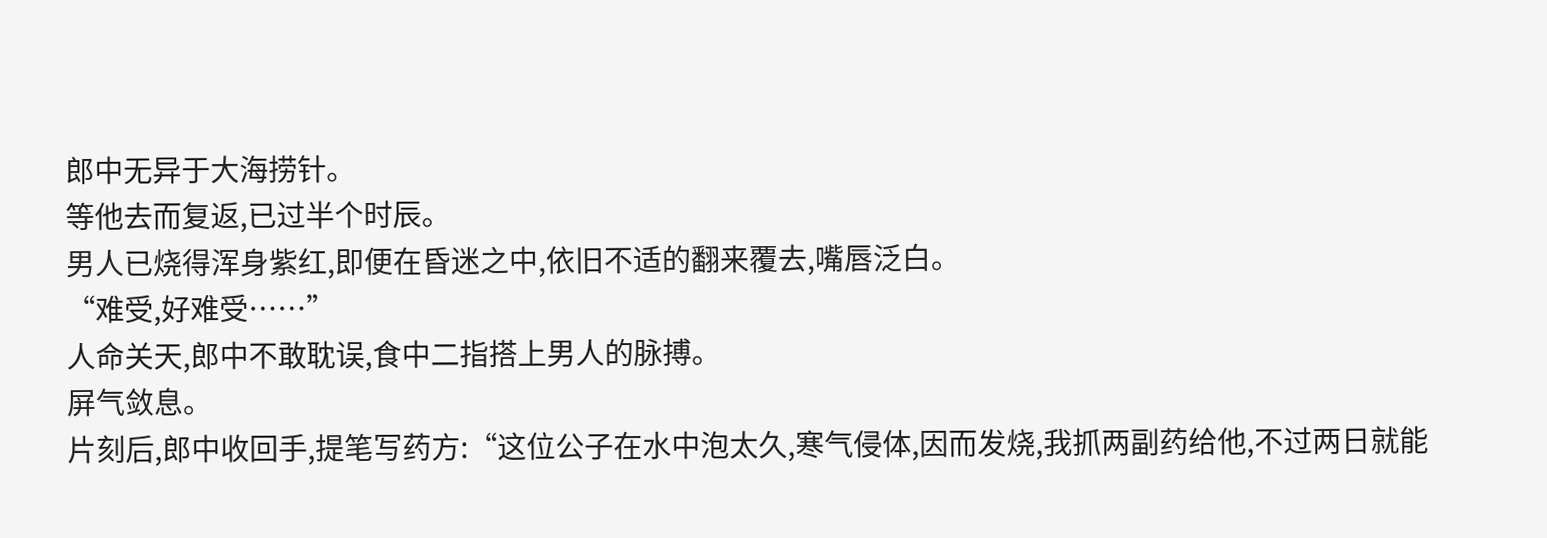郎中无异于大海捞针。
等他去而复返,已过半个时辰。
男人已烧得浑身紫红,即便在昏迷之中,依旧不适的翻来覆去,嘴唇泛白。
“难受,好难受……”
人命关天,郎中不敢耽误,食中二指搭上男人的脉搏。
屏气敛息。
片刻后,郎中收回手,提笔写药方:“这位公子在水中泡太久,寒气侵体,因而发烧,我抓两副药给他,不过两日就能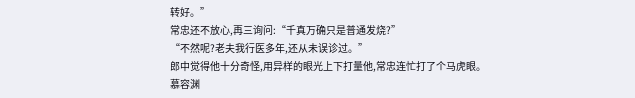转好。”
常忠还不放心,再三询问:“千真万确只是普通发烧?”
“不然呢?老夫我行医多年,还从未误诊过。”
郎中觉得他十分奇怪,用异样的眼光上下打量他,常忠连忙打了个马虎眼。
慕容渊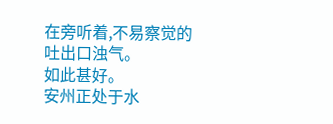在旁听着,不易察觉的吐出口浊气。
如此甚好。
安州正处于水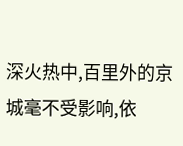深火热中,百里外的京城毫不受影响,依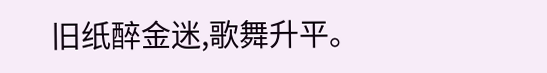旧纸醉金迷,歌舞升平。